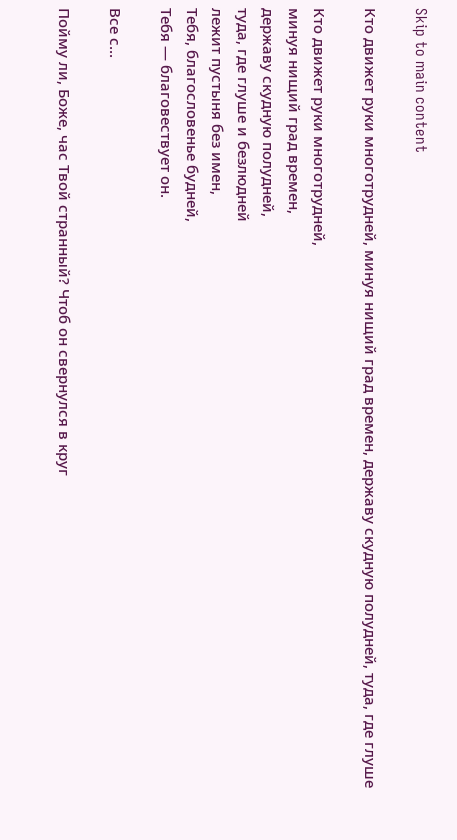Skip to main content

Кто движет руки многотрудней, минуя нищий град времен, державу скудную полудней, туда, где глуше

Кто движет руки многотрудней,
минуя нищий град времен,
державу скудную полудней,
туда, где глуше и безлюдней
лежит пустыня без имен,
Тебя, благословенье будней,
Тебя — благовествует он.

Все с...

Пойму ли, Боже, час Твой странный? Чтоб он свернулся в круг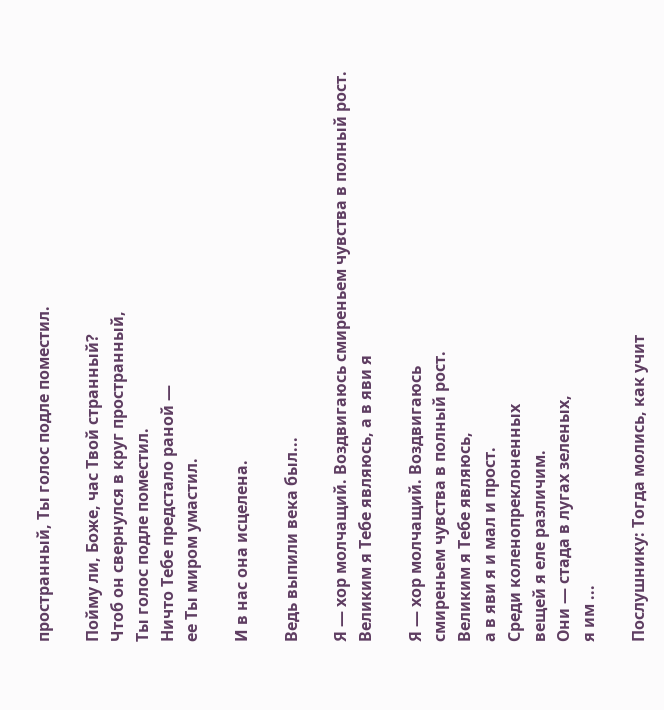пространный, Ты голос подле поместил.

Пойму ли, Боже, час Твой странный?
Чтоб он свернулся в круг пространный,
Ты голос подле поместил.
Ничто Тебе предстало раной —
ее Ты миром умастил.

И в нас она исцелена.

Ведь выпили века был...

Я — хор молчащий. Воздвигаюсь смиреньем чувства в полный рост. Великим я Тебе являюсь, а в яви я

Я — хор молчащий. Воздвигаюсь
смиреньем чувства в полный рост.
Великим я Тебе являюсь,
а в яви я и мал и прост.
Среди коленопреклоненных
вещей я еле различим.
Они — стада в лугах зеленых,
я им ...

Послушнику: Тогда молись, как учит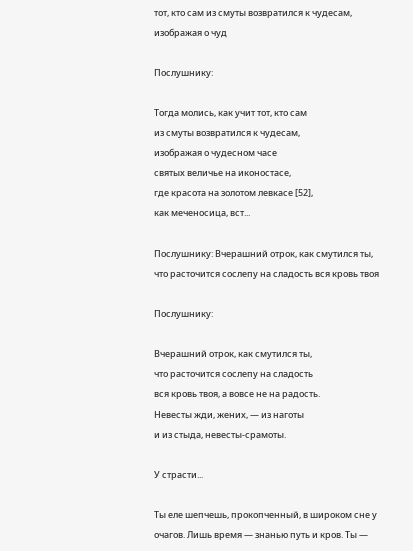тот, кто сам из смуты возвратился к чудесам, изображая о чуд

Послушнику:

Тогда молись, как учит тот, кто сам
из смуты возвратился к чудесам,
изображая о чудесном часе
святых величье на иконостасе,
где красота на золотом левкасе [52],
как меченосица, вст...

Послушнику: Вчерашний отрок, как смутился ты, что расточится сослепу на сладость вся кровь твоя

Послушнику:

Вчерашний отрок, как смутился ты,
что расточится сослепу на сладость
вся кровь твоя, а вовсе не на радость.
Невесты жди, жених, — из наготы
и из стыда, невесты-срамоты.

У страсти...

Ты еле шепчешь, прокопченный, в широком сне у очагов. Лишь время — знанью путь и кров. Ты —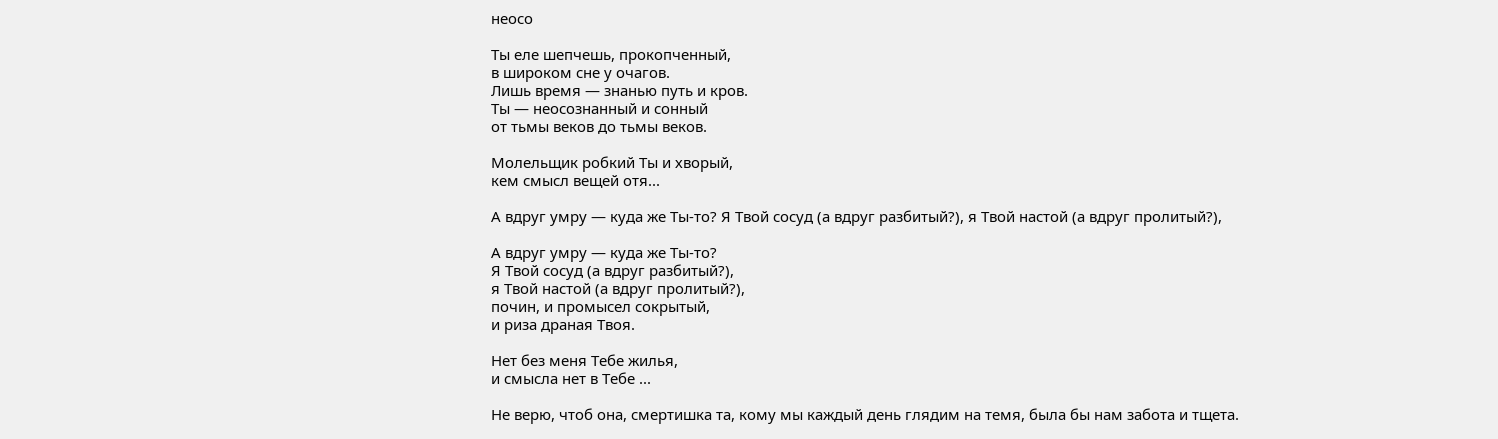неосо

Ты еле шепчешь, прокопченный,
в широком сне у очагов.
Лишь время — знанью путь и кров.
Ты — неосознанный и сонный
от тьмы веков до тьмы веков.

Молельщик робкий Ты и хворый,
кем смысл вещей отя...

А вдруг умру — куда же Ты-то? Я Твой сосуд (а вдруг разбитый?), я Твой настой (а вдруг пролитый?),

А вдруг умру — куда же Ты-то?
Я Твой сосуд (а вдруг разбитый?),
я Твой настой (а вдруг пролитый?),
почин, и промысел сокрытый,
и риза драная Твоя.

Нет без меня Тебе жилья,
и смысла нет в Тебе ...

Не верю, чтоб она, смертишка та, кому мы каждый день глядим на темя, была бы нам забота и тщета.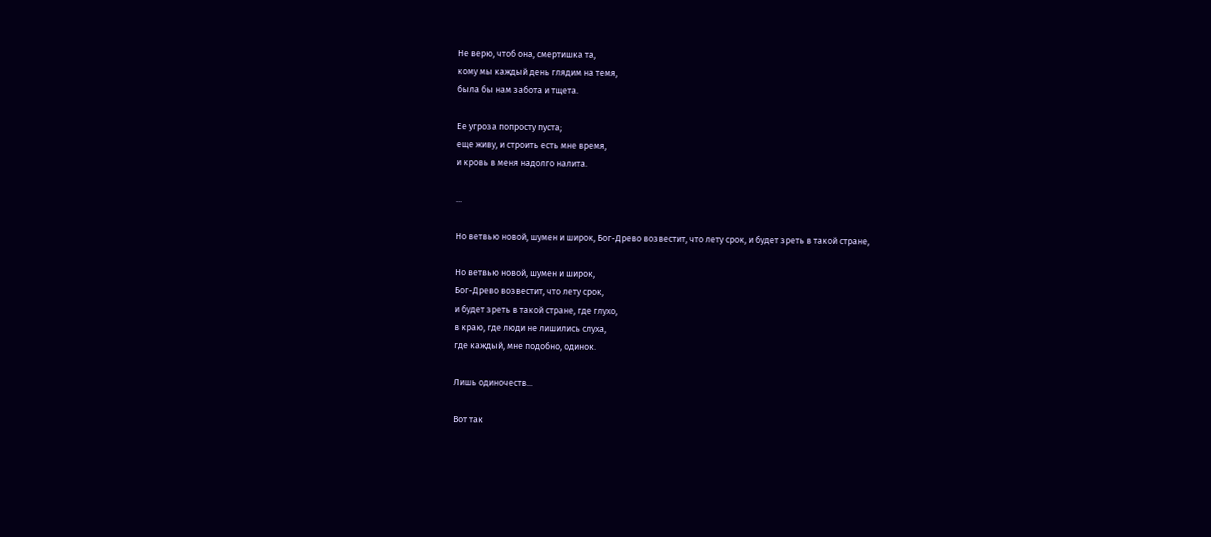Не верю, чтоб она, смертишка та,
кому мы каждый день глядим на темя,
была бы нам забота и тщета.

Ее угроза попросту пуста;
еще живу, и строить есть мне время,
и кровь в меня надолго налита.

...

Но ветвью новой, шумен и широк, Бог-Древо возвестит, что лету срок, и будет зреть в такой стране,

Но ветвью новой, шумен и широк,
Бог-Древо возвестит, что лету срок,
и будет зреть в такой стране, где глухо,
в краю, где люди не лишились слуха,
где каждый, мне подобно, одинок.

Лишь одиночеств...

Вот так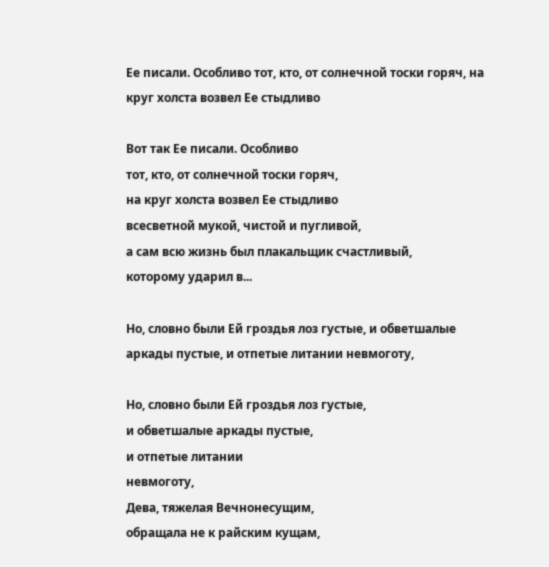Ее писали. Особливо тот, кто, от солнечной тоски горяч, на круг холста возвел Ее стыдливо

Вот так Ее писали. Особливо
тот, кто, от солнечной тоски горяч,
на круг холста возвел Ее стыдливо
всесветной мукой, чистой и пугливой,
а сам всю жизнь был плакальщик счастливый,
которому ударил в...

Но, словно были Ей гроздья лоз густые, и обветшалые аркады пустые, и отпетые литании невмоготу,

Но, словно были Ей гроздья лоз густые,
и обветшалые аркады пустые,
и отпетые литании
невмоготу,
Дева, тяжелая Вечнонесущим,
обращала не к райским кущам,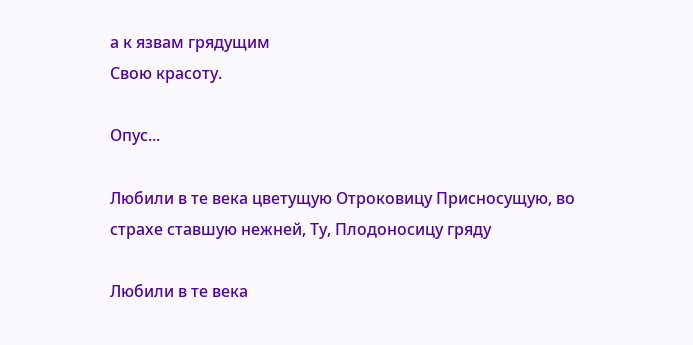а к язвам грядущим
Свою красоту.

Опус...

Любили в те века цветущую Отроковицу Присносущую, во страхе ставшую нежней, Ту, Плодоносицу гряду

Любили в те века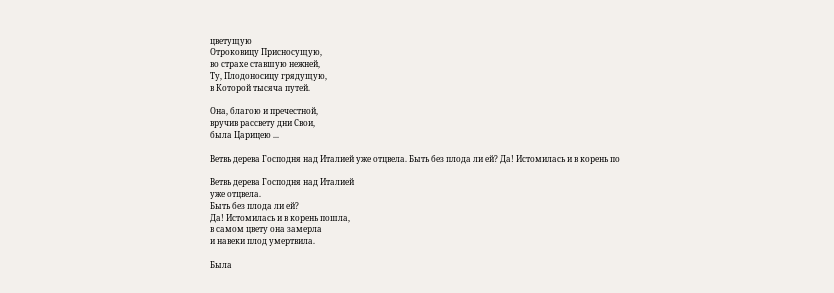цветущую
Отроковицу Присносущую,
во страхе ставшую нежней,
Ту, Плодоносицу грядущую,
в Которой тысяча путей.

Она, благою и пречестной,
вручив рассвету дни Свои,
была Царицею ...

Ветвь дерева Господня над Италией уже отцвела. Быть без плода ли ей? Да! Истомилась и в корень по

Ветвь дерева Господня над Италией
уже отцвела.
Быть без плода ли ей?
Да! Истомилась и в корень пошла,
в самом цвету она замерла
и навеки плод умертвила.

Была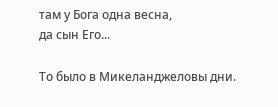там у Бога одна весна,
да сын Его...

То было в Микеланджеловы дни.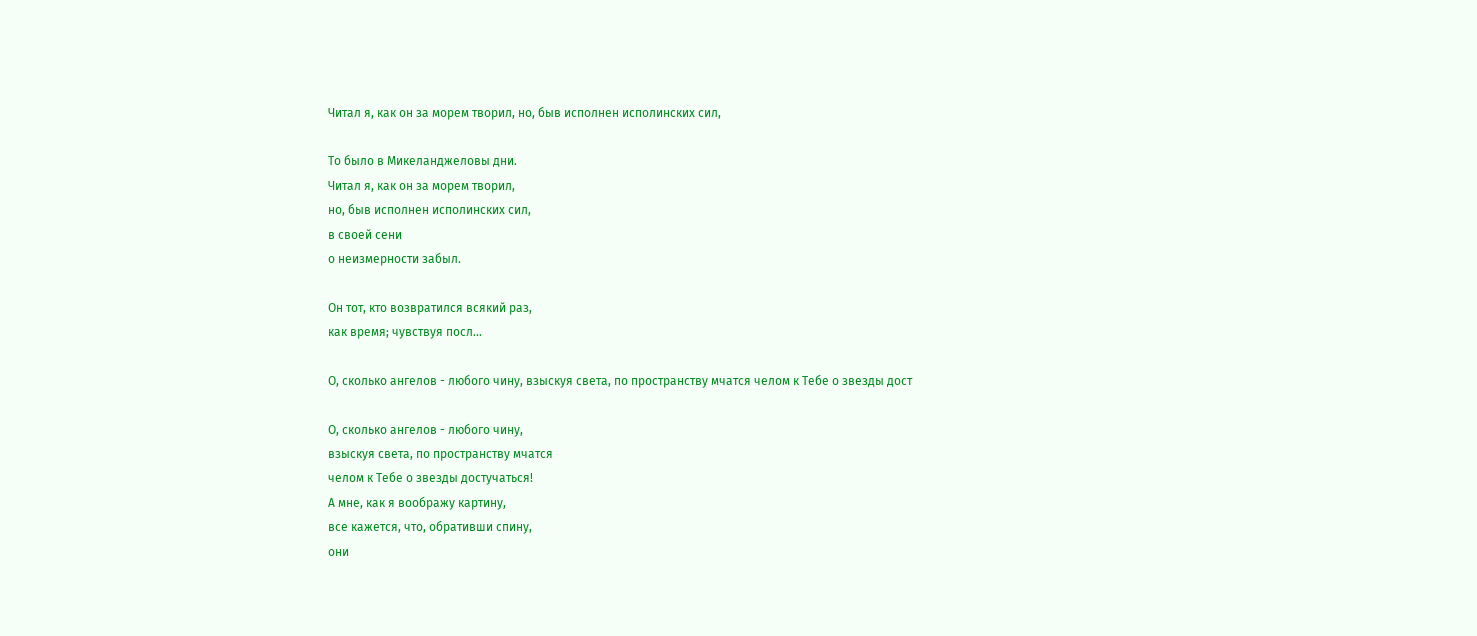Читал я, как он за морем творил, но, быв исполнен исполинских сил,

То было в Микеланджеловы дни.
Читал я, как он за морем творил,
но, быв исполнен исполинских сил,
в своей сени
о неизмерности забыл.

Он тот, кто возвратился всякий раз,
как время; чувствуя посл...

О, сколько ангелов - любого чину, взыскуя света, по пространству мчатся челом к Тебе о звезды дост

О, сколько ангелов - любого чину,
взыскуя света, по пространству мчатся
челом к Тебе о звезды достучаться!
А мне, как я воображу картину,
все кажется, что, обративши спину,
они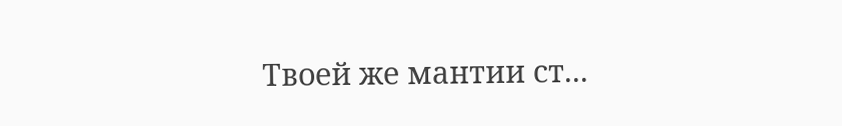Твоей же мантии ст...